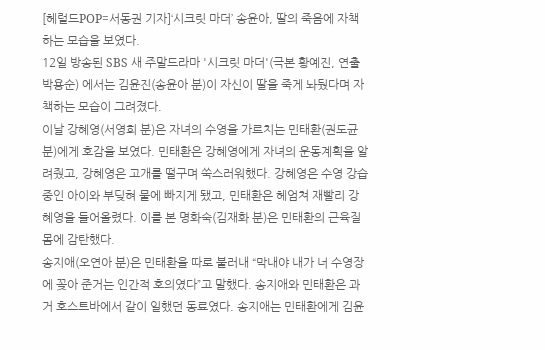[헤럴드POP=서동권 기자]‘시크릿 마더’ 송윤아, 딸의 죽음에 자책하는 모습을 보였다.
12일 방송된 SBS 새 주말드라마 '시크릿 마더'(극본 황예진, 연출 박용순) 에서는 김윤진(송윤아 분)이 자신이 딸을 죽게 놔뒀다며 자책하는 모습이 그려졌다.
이날 강혜영(서영희 분)은 자녀의 수영을 가르치는 민태환(권도균 분)에게 호감을 보였다. 민태환은 강혜영에게 자녀의 운동계획을 알려줬고, 강혜영은 고개를 떨구며 쑥스러워했다. 강혜영은 수영 강습중인 아이와 부딪혀 물에 빠지게 됐고, 민태환은 헤엄쳐 재빨리 강혜영을 들어올렸다. 이를 본 명화숙(김재화 분)은 민태환의 근육질 몸에 감탄했다.
송지애(오연아 분)은 민태환을 따로 불러내 “막내야 내가 너 수영장에 꽂아 준거는 인간적 호의였다”고 말했다. 송지애와 민태환은 과거 호스트바에서 같이 일했던 동료였다. 송지애는 민태환에게 김윤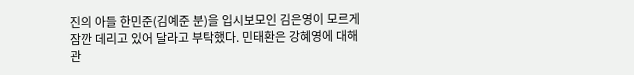진의 아들 한민준(김예준 분)을 입시보모인 김은영이 모르게 잠깐 데리고 있어 달라고 부탁했다. 민태환은 강혜영에 대해 관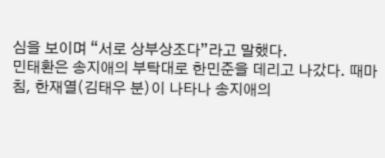심을 보이며 “서로 상부상조다”라고 말했다.
민태환은 송지애의 부탁대로 한민준을 데리고 나갔다. 때마침, 한재열(김태우 분)이 나타나 송지애의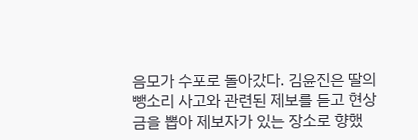음모가 수포로 돌아갔다. 김윤진은 딸의 뺑소리 사고와 관련된 제보를 듣고 현상금을 뽑아 제보자가 있는 장소로 향했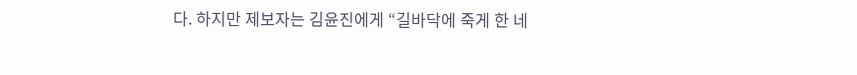다. 하지만 제보자는 김윤진에게 “길바닥에 죽게 한 네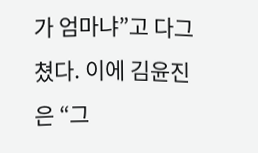가 엄마냐”고 다그쳤다. 이에 김윤진은 “그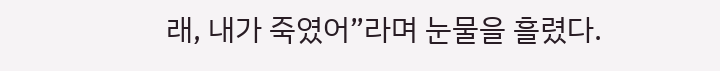래, 내가 죽였어”라며 눈물을 흘렸다.